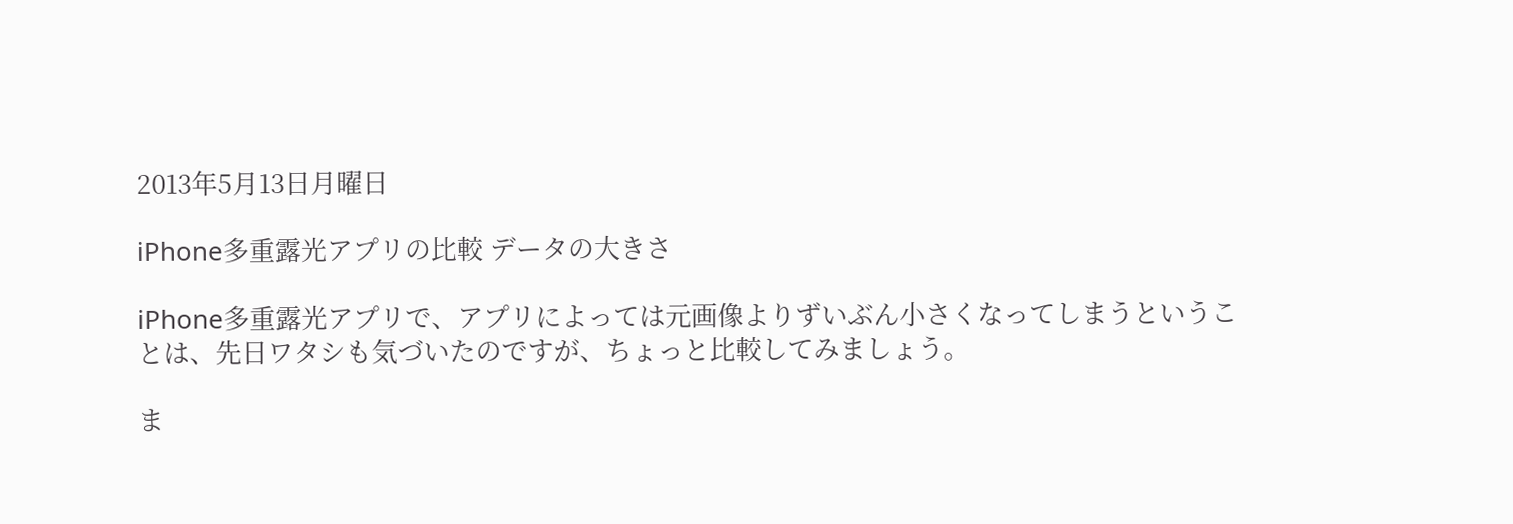2013年5月13日月曜日

iPhone多重露光アプリの比較 データの大きさ

iPhone多重露光アプリで、アプリによっては元画像よりずいぶん小さくなってしまうということは、先日ワタシも気づいたのですが、ちょっと比較してみましょう。

ま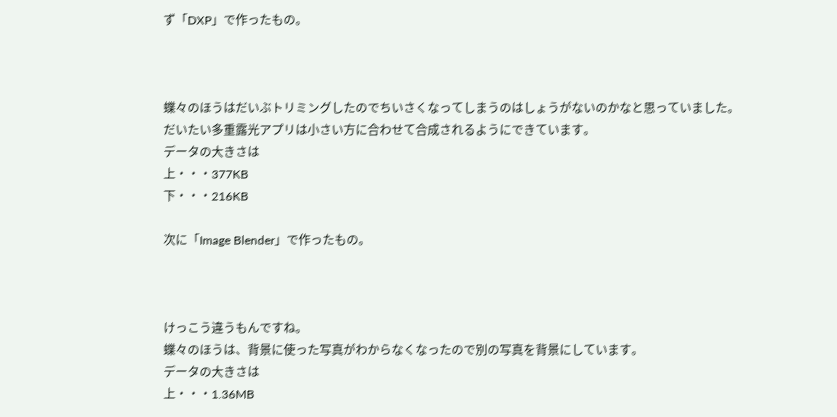ず「DXP」で作ったもの。



蝶々のほうはだいぶトリミングしたのでちいさくなってしまうのはしょうがないのかなと思っていました。
だいたい多重露光アプリは小さい方に合わせて合成されるようにできています。
データの大きさは
上・・・377KB
下・・・216KB

次に「Image Blender」で作ったもの。



けっこう違うもんですね。
蝶々のほうは、背景に使った写真がわからなくなったので別の写真を背景にしています。
データの大きさは
上・・・1.36MB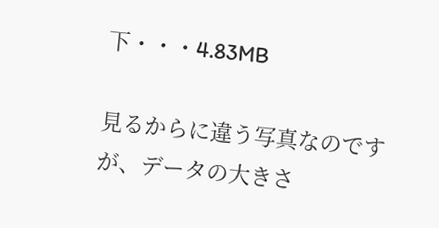下・・・4.83MB

見るからに違う写真なのですが、データの大きさ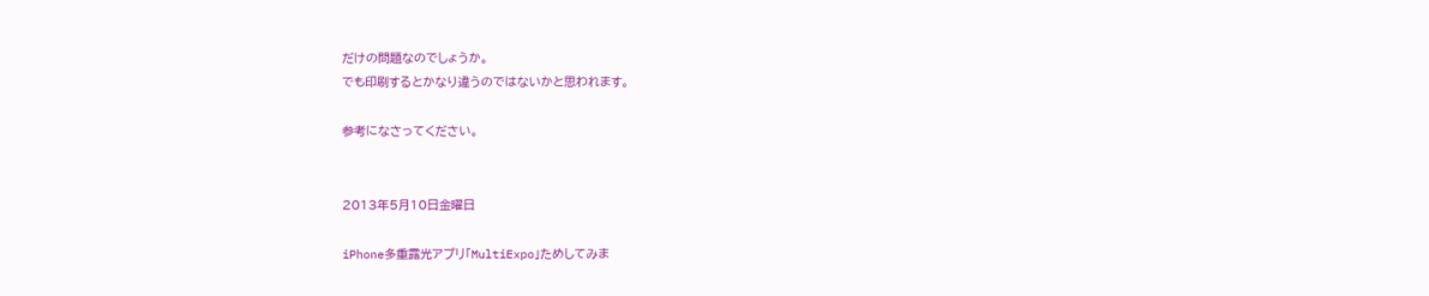だけの問題なのでしょうか。
でも印刷するとかなり違うのではないかと思われます。

参考になさってください。


2013年5月10日金曜日

iPhone多重露光アプリ「MultiExpo」ためしてみま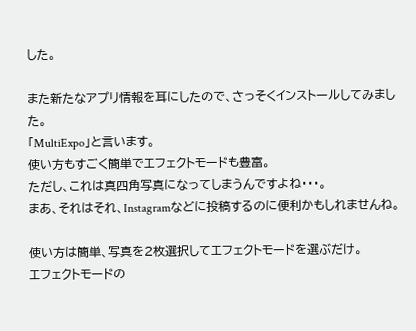した。

また新たなアプリ情報を耳にしたので、さっそくインストールしてみました。
「MultiExpo」と言います。
使い方もすごく簡単でエフェクトモードも豊富。
ただし、これは真四角写真になってしまうんですよね・・・。
まあ、それはそれ、Instagramなどに投稿するのに便利かもしれませんね。

使い方は簡単、写真を2枚選択してエフェクトモードを選ぶだけ。
エフェクトモードの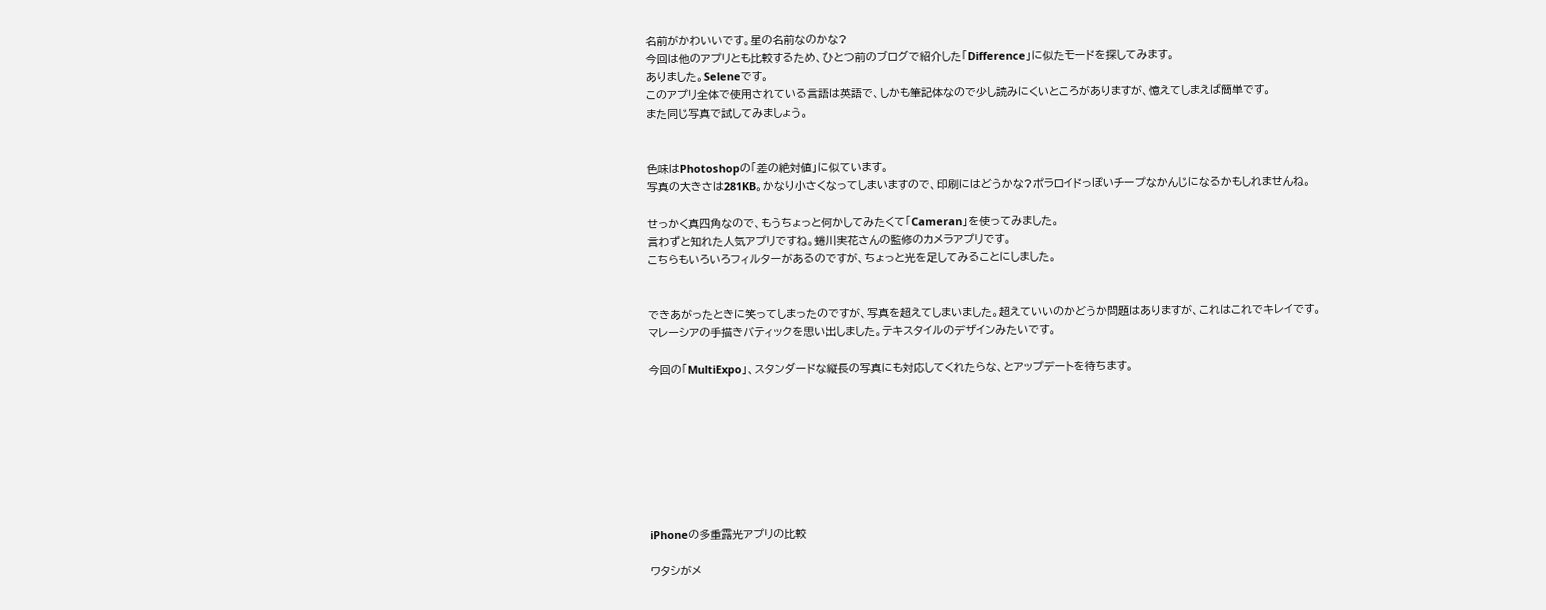名前がかわいいです。星の名前なのかな?
今回は他のアプリとも比較するため、ひとつ前のブログで紹介した「Difference」に似たモードを探してみます。
ありました。Seleneです。
このアプリ全体で使用されている言語は英語で、しかも筆記体なので少し読みにくいところがありますが、憶えてしまえば簡単です。
また同じ写真で試してみましょう。


色味はPhotoshopの「差の絶対値」に似ています。
写真の大きさは281KB。かなり小さくなってしまいますので、印刷にはどうかな?ポラロイドっぽいチープなかんじになるかもしれませんね。

せっかく真四角なので、もうちょっと何かしてみたくて「Cameran」を使ってみました。
言わずと知れた人気アプリですね。蜷川実花さんの監修のカメラアプリです。
こちらもいろいろフィルターがあるのですが、ちょっと光を足してみることにしました。


できあがったときに笑ってしまったのですが、写真を超えてしまいました。超えていいのかどうか問題はありますが、これはこれでキレイです。
マレーシアの手描きバティックを思い出しました。テキスタイルのデザインみたいです。

今回の「MultiExpo」、スタンダードな縦長の写真にも対応してくれたらな、とアップデートを待ちます。








iPhoneの多重露光アプリの比較

ワタシがメ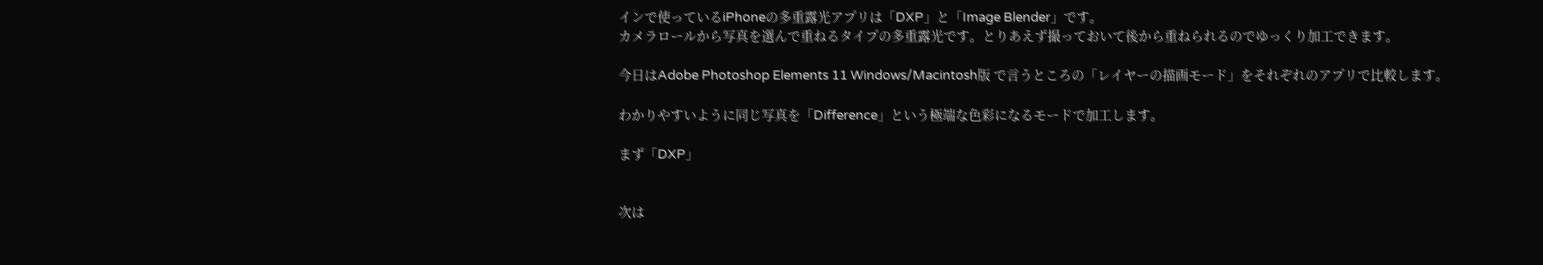インで使っているiPhoneの多重露光アプリは「DXP」と「Image Blender」です。
カメラロールから写真を選んで重ねるタイプの多重露光です。とりあえず撮っておいて後から重ねられるのでゆっくり加工できます。

今日はAdobe Photoshop Elements 11 Windows/Macintosh版 で言うところの「レイヤーの描画モード」をそれぞれのアプリで比較します。

わかりやすいように同じ写真を「Difference」という極端な色彩になるモードで加工します。

まず「DXP」


次は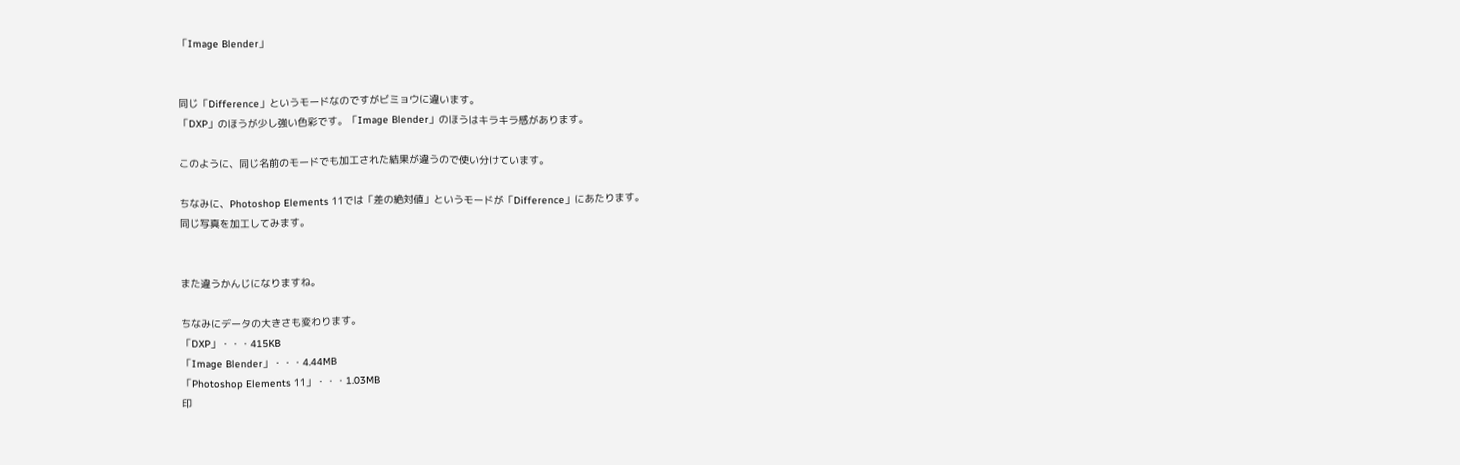「Image Blender」


同じ「Difference」というモードなのですがビミョウに違います。
「DXP」のほうが少し強い色彩です。「Image Blender」のほうはキラキラ感があります。

このように、同じ名前のモードでも加工された結果が違うので使い分けています。

ちなみに、Photoshop Elements 11では「差の絶対値」というモードが「Difference」にあたります。
同じ写真を加工してみます。


また違うかんじになりますね。

ちなみにデータの大きさも変わります。
「DXP」・・・415KB
「Image Blender」・・・4.44MB
「Photoshop Elements 11」・・・1.03MB
印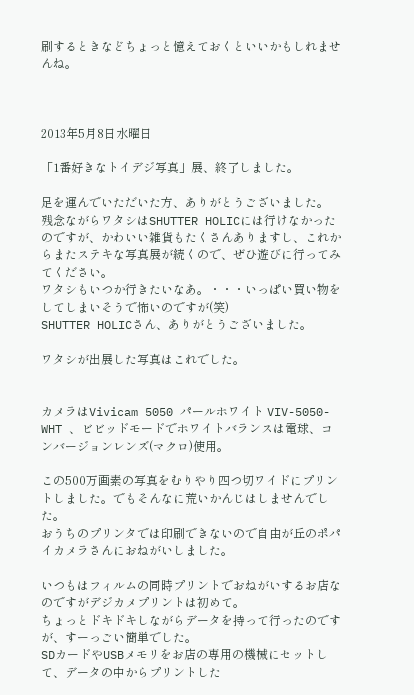刷するときなどちょっと憶えておくといいかもしれませんね。



2013年5月8日水曜日

「1番好きなトイデジ写真」展、終了しました。

足を運んでいただいた方、ありがとうございました。
残念ながらワタシはSHUTTER HOLICには行けなかったのですが、かわいい雑貨もたくさんありますし、これからまたステキな写真展が続くので、ぜひ遊びに行ってみてください。
ワタシもいつか行きたいなあ。・・・いっぱい買い物をしてしまいそうで怖いのですが(笑)
SHUTTER HOLICさん、ありがとうございました。

ワタシが出展した写真はこれでした。


カメラはVivicam 5050 パールホワイト VIV-5050-WHT 、ビビッドモードでホワイトバランスは電球、コンバージョンレンズ(マクロ)使用。

この500万画素の写真をむりやり四つ切ワイドにプリントしました。でもそんなに荒いかんじはしませんでした。
おうちのプリンタでは印刷できないので自由が丘のポパイカメラさんにおねがいしました。

いつもはフィルムの同時プリントでおねがいするお店なのですがデジカメプリントは初めて。
ちょっとドキドキしながらデータを持って行ったのですが、すーっごい簡単でした。
SDカードやUSBメモリをお店の専用の機械にセットして、データの中からプリントした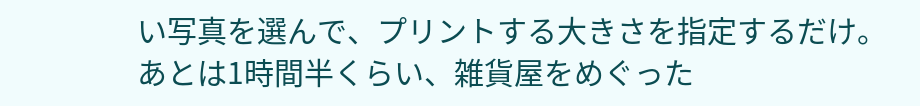い写真を選んで、プリントする大きさを指定するだけ。
あとは1時間半くらい、雑貨屋をめぐった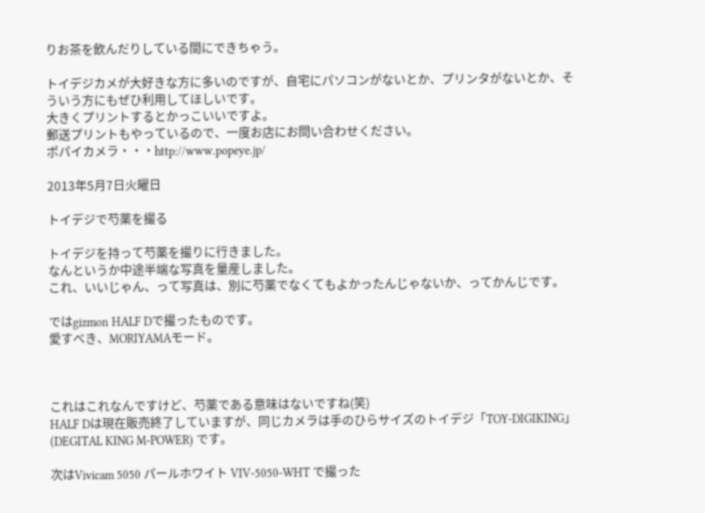りお茶を飲んだりしている間にできちゃう。

トイデジカメが大好きな方に多いのですが、自宅にパソコンがないとか、プリンタがないとか、そういう方にもぜひ利用してほしいです。
大きくプリントするとかっこいいですよ。
郵送プリントもやっているので、一度お店にお問い合わせください。
ポパイカメラ・・・http://www.popeye.jp/

2013年5月7日火曜日

トイデジで芍薬を撮る

トイデジを持って芍薬を撮りに行きました。
なんというか中途半端な写真を量産しました。
これ、いいじゃん、って写真は、別に芍薬でなくてもよかったんじゃないか、ってかんじです。

ではgizmon HALF Dで撮ったものです。
愛すべき、MORIYAMAモード。



これはこれなんですけど、芍薬である意味はないですね(笑)
HALF Dは現在販売終了していますが、同じカメラは手のひらサイズのトイデジ「TOY-DIGIKING」(DEGITAL KING M-POWER) です。

次はVivicam 5050 パールホワイト VIV-5050-WHT で撮った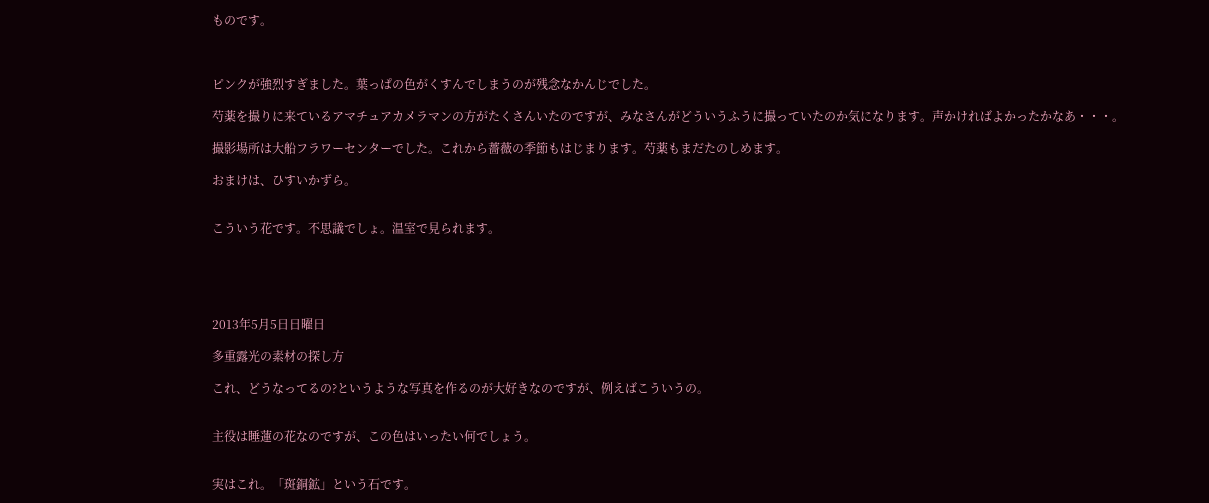ものです。



ピンクが強烈すぎました。葉っぱの色がくすんでしまうのが残念なかんじでした。

芍薬を撮りに来ているアマチュアカメラマンの方がたくさんいたのですが、みなさんがどういうふうに撮っていたのか気になります。声かければよかったかなあ・・・。

撮影場所は大船フラワーセンターでした。これから薔薇の季節もはじまります。芍薬もまだたのしめます。

おまけは、ひすいかずら。


こういう花です。不思議でしょ。温室で見られます。





2013年5月5日日曜日

多重露光の素材の探し方

これ、どうなってるの?というような写真を作るのが大好きなのですが、例えばこういうの。


主役は睡蓮の花なのですが、この色はいったい何でしょう。


実はこれ。「斑銅鉱」という石です。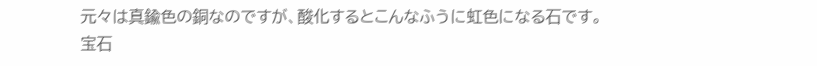元々は真鍮色の銅なのですが、酸化するとこんなふうに虹色になる石です。
宝石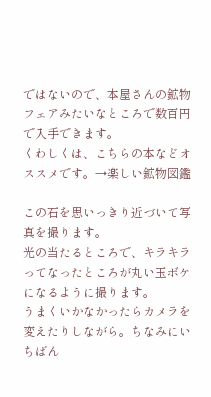ではないので、本屋さんの鉱物フェアみたいなところで数百円で入手できます。
くわしくは、こちらの本などオススメです。→楽しい鉱物図鑑

この石を思いっきり近づいて写真を撮ります。
光の当たるところで、キラキラってなったところが丸い玉ボケになるように撮ります。
うまくいかなかったらカメラを変えたりしながら。ちなみにいちばん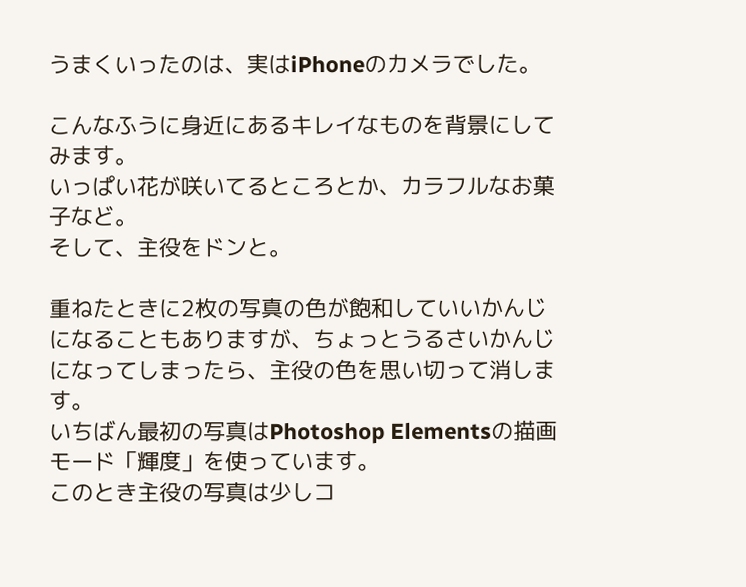うまくいったのは、実はiPhoneのカメラでした。

こんなふうに身近にあるキレイなものを背景にしてみます。
いっぱい花が咲いてるところとか、カラフルなお菓子など。
そして、主役をドンと。

重ねたときに2枚の写真の色が飽和していいかんじになることもありますが、ちょっとうるさいかんじになってしまったら、主役の色を思い切って消します。
いちばん最初の写真はPhotoshop Elementsの描画モード「輝度」を使っています。
このとき主役の写真は少しコ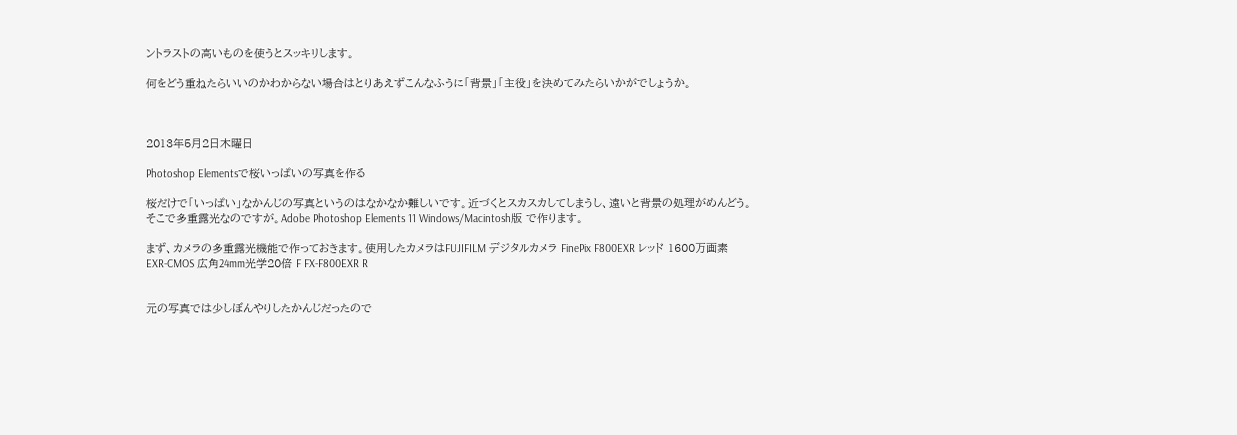ントラストの高いものを使うとスッキリします。

何をどう重ねたらいいのかわからない場合はとりあえずこんなふうに「背景」「主役」を決めてみたらいかがでしょうか。



2013年5月2日木曜日

Photoshop Elementsで桜いっぱいの写真を作る

桜だけで「いっぱい」なかんじの写真というのはなかなか難しいです。近づくとスカスカしてしまうし、遠いと背景の処理がめんどう。
そこで多重露光なのですが。Adobe Photoshop Elements 11 Windows/Macintosh版 で作ります。

まず、カメラの多重露光機能で作っておきます。使用したカメラはFUJIFILM デジタルカメラ FinePix F800EXR レッド 1600万画素 EXR-CMOS 広角24mm光学20倍 F FX-F800EXR R


元の写真では少しぼんやりしたかんじだったので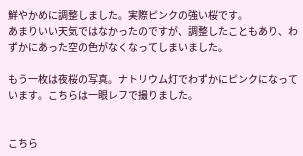鮮やかめに調整しました。実際ピンクの強い桜です。
あまりいい天気ではなかったのですが、調整したこともあり、わずかにあった空の色がなくなってしまいました。

もう一枚は夜桜の写真。ナトリウム灯でわずかにピンクになっています。こちらは一眼レフで撮りました。


こちら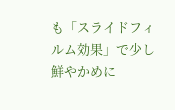も「スライドフィルム効果」で少し鮮やかめに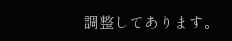調整してあります。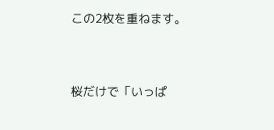この2枚を重ねます。


桜だけで「いっぱ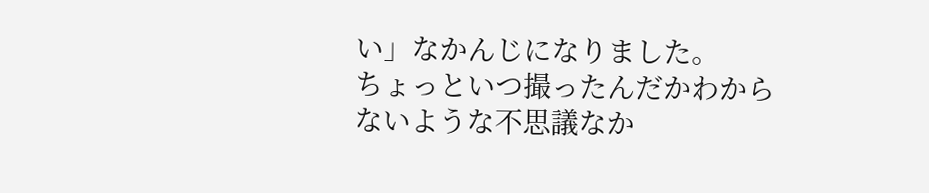い」なかんじになりました。
ちょっといつ撮ったんだかわからないような不思議なか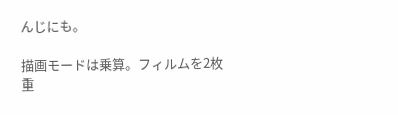んじにも。

描画モードは乗算。フィルムを2枚重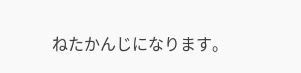ねたかんじになります。